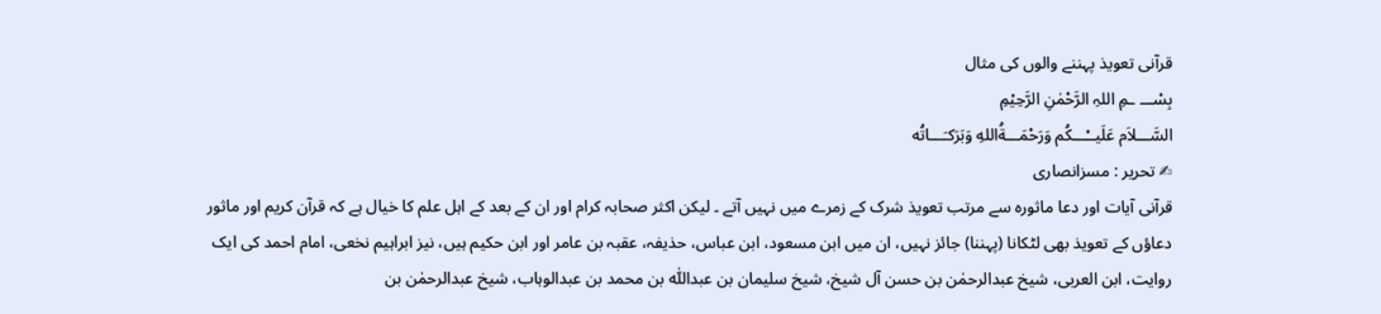قرآنی تعویذ پہننے والوں کی مثال
بِسْـــ ـمِ اللہِ الرَّحْمٰنِ الرَّحِیْمِ
السَّـــلاَم عَلَيــْـــكُم وَرَحْمَـــةُاللهِ وَبَرَكـَـــاتُه
✍ تحریر : مسزانصاری
قرآنی آیات اور دعا ماثورہ سے مرتب تعویذ شرک کے زمرے میں نہیں آتے ۔ لیکن اکثر صحابہ کرام اور ان کے بعد کے اہل علم کا خیال ہے کہ قرآن کریم اور ماثور دعاؤں کے تعویذ بھی لٹکانا (پہننا) جائز نہیں، ان میں ابن مسعود، ابن عباس، حذیفہ، عقبہ بن عامر اور ابن حکیم ہیں، نیز ابراہیم نخعی، امام احمد کی ایک روایت، ابن العربی، شیخ عبدالرحمٰن بن حسن آل شیخ، شیخ سلیمان بن عبداللّٰہ بن محمد بن عبدالوہاب، شیخ عبدالرحمٰن بن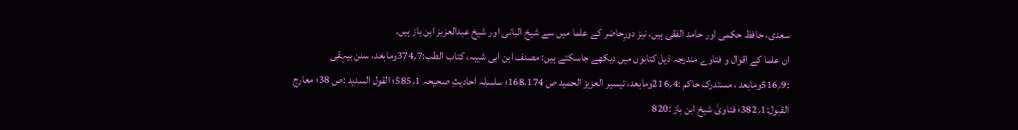سعدی، حافظ حکمی اور حامد الفقی ہیں، نیز دورِحاضر کے علما میں سے شیخ البانی اور شیخ عبدالعزیز ابن باز ہیں۔
ان علما کے اقوال و فتاوے مندرجہ ذیل کتابوں میں دیکھے جاسکتے ہیں: مصنف ابن ابی شیبہ، کتاب الطب:7؍374ومابعد، سنن بیہقی :9؍516ومابعد ، مستدرک حاکم :4؍216ومابعد، تیسیر العزیز الحمید ص 168،174؛ سلسلہ احادیثِ صحیحہ 1؍585؛ القول السدید :ص 38؛ معارج القبول:1؍382؛ فتاویٰ شیخ ابن باز :820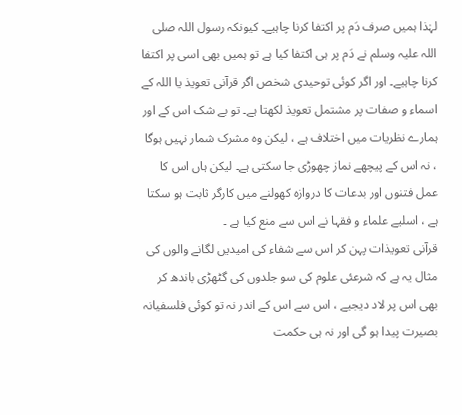لہٰذا ہمیں صرف دَم پر اکتفا کرنا چاہیے۔ کیونکہ رسول اللہ صلی اللہ علیہ وسلم نے دَم پر ہی اکتفا کیا ہے تو ہمیں بھی اسی پر اکتفا کرنا چاہیے۔ اور اگر کوئی توحیدی شخص اگر قرآنی تعویذ یا اللہ کے اسماء و صفات پر مشتمل تعویذ لکھتا ہے۔ تو بے شک اس کے اور ہمارے نظریات میں اختلاف ہے ، لیکن وہ مشرک شمار نہیں ہوگا ، نہ اس کے پیچھے نماز چھوڑی جا سکتی ہے۔ لیکن ہاں اس کا عمل فتنوں اور بدعات کا دروازہ کھولنے میں کارگر ثابت ہو سکتا ہے ، اسلیے علماء و فقہا نے اس سے منع کیا ہے ۔
قرآنی تعویذات پہن کر اس سے شفاء کی امیدیں لگانے والوں کی مثال یہ ہے کہ شرعئی علوم کی سو جلدوں کی گٹھڑی باندھ کر بھی اس پر لاد دیجیے ، اس سے اس کے اندر نہ تو کوئی فلسفیانہ بصیرت پیدا ہو گی اور نہ ہی حکمت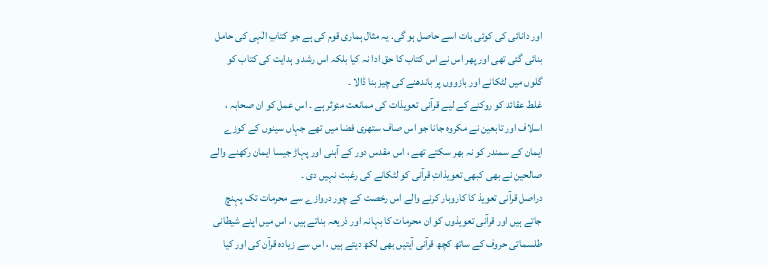اور دانائی کی کوئی بات اسے حاصل ہو گی. یہ مثال ہماری قوم کی ہے جو کتابِ الٰہی کی حامل بنائی گئی تھی اور پھر اس نے اس کتاب کا حق ادا نہ کیا بلکہ اس رشد و ہدایت کی کتاب کو گلوں میں لٹکانے اور بازووں پر باندھنے کی چیز بنا ڈالا ۔
غلط عقائد کو روکنے کے لیے قرآنی تعویذات کی ممانعت مئوثر ہے ۔ اس عمل کو ان صحابہ ، اسلاف اور تابعین نے مکروہ جانا جو اس صاف ستھری فضا میں تھے جہاں سینوں کے کوزے ایمان کے سمندر کو نہ بھر سکتے تھے ، اس مقدس دور کے آہنی اور پہاڑ جیسا ایمان رکھنے والے صالحین نے بھی کبھی تعویذاتِ قرآنی کو لٹکانے کی رغبت نہیں دی ۔
دراصل قرآنی تعویذ کا کاروبار کرنے والے اس رخصت کے چور دروازے سے محرمات تک پہنچ جاتے ہیں اور قرآنی تعویذوں کو ان محرمات کا بہانہ اور ذریعہ بناتے ہیں ، اس میں اپنے شیطانی طلسماتی حروف کے ساتھ کچھ قرآنی آیتیں بھی لکھ دیتے ہیں ، اس سے زیادہ قرآن کی اور کیا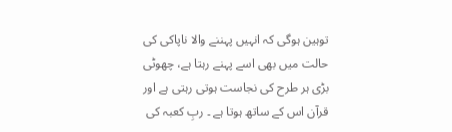توہین ہوگی کہ انہیں پہننے والا ناپاکی کی حالت میں بھی اسے پہنے رہتا ہے، چھوٹی بڑی ہر طرح کی نجاست ہوتی رہتی ہے اور قرآن اس کے ساتھ ہوتا ہے ۔ ربِ کعبہ کی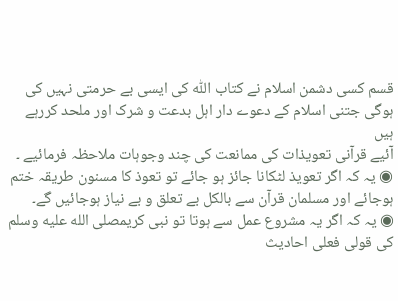قسم کسی دشمن اسلام نے کتاب اللّٰہ کی ایسی بے حرمتی نہیں کی ہوگی جتنی اسلام کے دعوے دار اہل بدعت و شرک اور ملحد کررہے ہیں
آئیے قرآنی تعویذات کی ممانعت کی چند وجوہات ملاحظہ فرمائیے ۔
◉ یہ کہ اگر تعویذ لٹکانا جائز ہو جائے تو تعوذ کا مسنون طریقہ ختم ہوجائے اور مسلمان قرآن سے بالکل بے تعلق و بے نیاز ہوجائیں گے۔
◉ یہ کہ اگر یہ مشروع عمل سے ہوتا تو نبی کریمصلى الله عليه وسلم کی قولی فعلی احادیث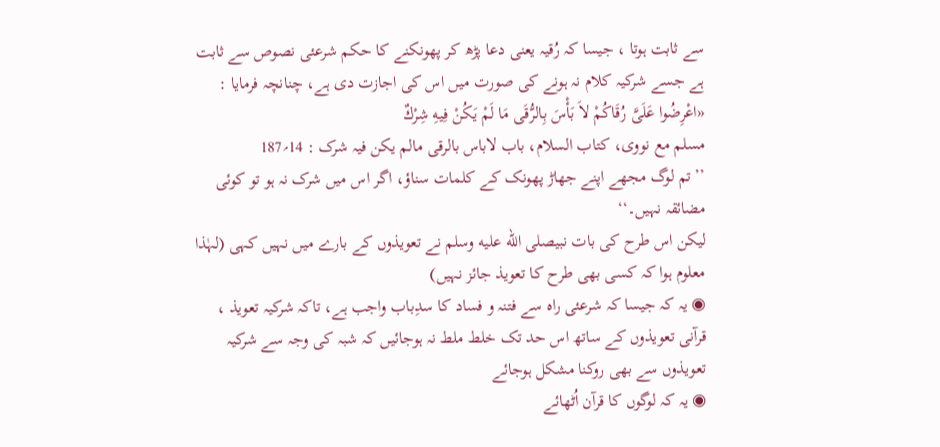سے ثابت ہوتا ، جیسا کہ رُقیہ یعنی دعا پڑھ کر پھونکنے کا حکم شرعئی نصوص سے ثابت ہے جسے شرکیہ کلام نہ ہونے کی صورت میں اس کی اجازت دی ہے، چنانچہ فرمایا :
«اعْرِضُوا عَلَىَّ رُقَاكُمْ لاَ بَأْسَ بِالرُّقَى مَا لَمْ يَكُنْ فِيهِ شِرْكٌ
مسلم مع نووی، کتاب السلام، باب لاباس بالرقی مالم یکن فیہ شرک : 14؍187
’’تم لوگ مجھے اپنے جھاڑ پھونک کے کلمات سناؤ، اگر اس میں شرک نہ ہو تو کوئی مضائقہ نہیں۔‘‘
لیکن اس طرح کی بات نبیصلى الله عليه وسلم نے تعویذوں کے بارے میں نہیں کہی (لہٰذا معلوم ہوا کہ کسی بھی طرح کا تعویذ جائز نہیں)
◉ یہ کہ جیسا کہ شرعئی راہ سے فتنہ و فساد کا سدِباب واجب ہے، تاکہ شرکیہ تعویذ ، قرآنی تعویذوں کے ساتھ اس حد تک خلط ملط نہ ہوجائیں کہ شبہ کی وجہ سے شرکیہ تعویذوں سے بھی روکنا مشکل ہوجائے
◉ یہ کہ لوگوں کا قرآن اُٹھائے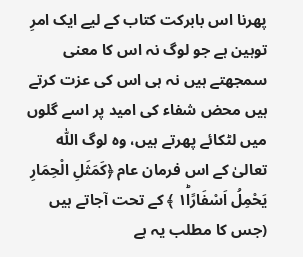پھرنا اس بابرکت کتاب کے لیے ایک امرِ توہین ہے جو لوگ نہ اس کا معنی سمجھتے ہیں نہ ہی اس کی عزت کرتے ہیں محض شفاء کی امید پر اسے گلوں میں لٹکائے پھرتے ہیں، وہ لوگ اللّٰہ تعالیٰ کے اس فرمان عام ﴿كَمَثَلِ الْحِمَارِ يَحْمِلُ اَسْفَارًا١ؕ ﴾ کے تحت آجاتے ہیں (جس کا مطلب یہ ہے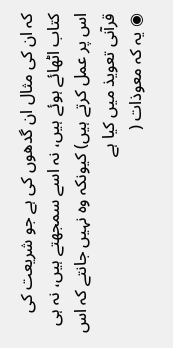کہ ان کی مثال ان گدھوں کی ہے جو شریعت کی کتاب اٹھائے ہوئے ہیں، نہ اسے سمجھتے ہیں، نہ ہی اس پر عمل کرتے ہیں) کیونکہ وہ نہیں جانتے کہ اس قرآنی تعویذ میں کیا ہے
◉ یہ کہ معوذات (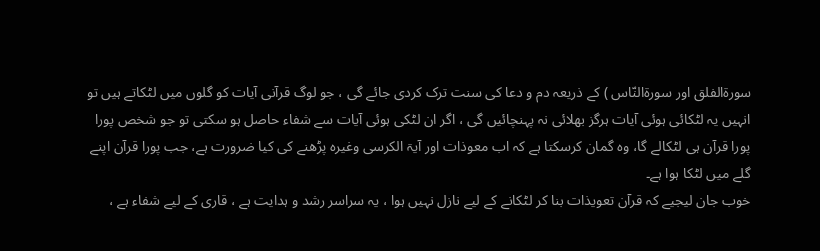سورةالفلق اور سورةالنّاس ) کے ذریعہ دم و دعا کی سنت ترک کردی جائے گی ، جو لوگ قرآنی آیات کو گلوں میں لٹکاتے ہیں تو انہیں یہ لٹکائی ہوئی آیات ہرگز بھلائی نہ پہنچائیں گی ، اگر ان لٹکی ہوئی آیات سے شفاء حاصل ہو سکتی تو جو شخص پورا پورا قرآن ہی لٹکالے گا، وہ گمان کرسکتا ہے کہ اب معوذات اور آیۃ الکرسی وغیرہ پڑھنے کی کیا ضرورت ہے، جب پورا قرآن اپنے گلے میں لٹکا ہوا ہے۔
خوب جان لیجیے کہ قرآن تعویذات بنا کر لٹکانے کے لیے نازل نہیں ہوا ، یہ سراسر رشد و ہدایت ہے ، قاری کے لیے شفاء ہے ،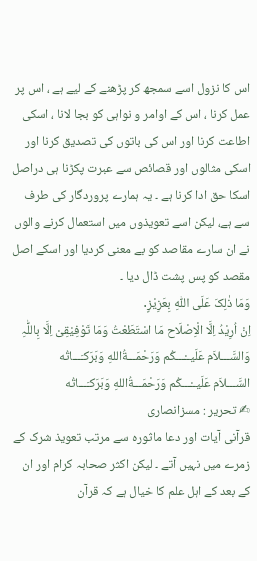اس کا نزول اسے سمجھ کر پڑھنے کے لیے ہے ، اس پر عمل کرنا ، اس کے اوامر و نواہی کو بجا لانا ، اسکی اطاعت کرنا اور اس کی باتوں کی تصدیق کرنا اور اسکی مثالوں اور قصائص سے عبرت پکڑنا ہی دراصل اسکا حق ادا کرنا ہے ۔ یہ ہمارے پروردگار کی طرف سے ہے، لیکن اسے تعویذوں میں استعمال کرنے والوں نے ان سارے مقاصد کو بے معنی کردیا اور اسکے اصل مقصد کو پس پشت ڈال دیا ۔
وَمَا ذٰلِکَ عَلَی اللّٰہِ بِعَزِیْزٍ․
اِنْ اُرِیْدُ اِلَّا الْاِصْلَاح مَا اسْتَطَعْتُ وَمَا تَوْفِیْقِیْ اِلَّا بِاللّٰہِ
وَالسَّـــلاَم عَلَيــْـــكُم وَرَحْمَـــةُاللهِ وَبَرَكـَـــاتُه
السَّـــلاَم عَلَيــْـــكُم وَرَحْمَـــةُاللهِ وَبَرَكـَـــاتُه
✍ تحریر : مسزانصاری
قرآنی آیات اور دعا ماثورہ سے مرتب تعویذ شرک کے زمرے میں نہیں آتے ۔ لیکن اکثر صحابہ کرام اور ان کے بعد کے اہل علم کا خیال ہے کہ قرآن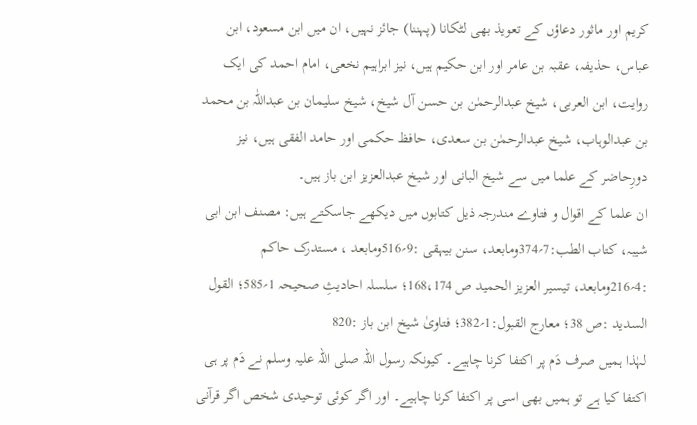کریم اور ماثور دعاؤں کے تعویذ بھی لٹکانا (پہننا) جائز نہیں، ان میں ابن مسعود، ابن عباس، حذیفہ، عقبہ بن عامر اور ابن حکیم ہیں، نیز ابراہیم نخعی، امام احمد کی ایک روایت، ابن العربی، شیخ عبدالرحمٰن بن حسن آل شیخ، شیخ سلیمان بن عبداللّٰہ بن محمد بن عبدالوہاب، شیخ عبدالرحمٰن بن سعدی، حافظ حکمی اور حامد الفقی ہیں، نیز دورِحاضر کے علما میں سے شیخ البانی اور شیخ عبدالعزیز ابن باز ہیں۔
ان علما کے اقوال و فتاوے مندرجہ ذیل کتابوں میں دیکھے جاسکتے ہیں: مصنف ابن ابی شیبہ، کتاب الطب:7؍374ومابعد، سنن بیہقی :9؍516ومابعد ، مستدرک حاکم :4؍216ومابعد، تیسیر العزیز الحمید ص 168،174؛ سلسلہ احادیثِ صحیحہ 1؍585؛ القول السدید :ص 38؛ معارج القبول:1؍382؛ فتاویٰ شیخ ابن باز :820
لہٰذا ہمیں صرف دَم پر اکتفا کرنا چاہیے۔ کیونکہ رسول اللہ صلی اللہ علیہ وسلم نے دَم پر ہی اکتفا کیا ہے تو ہمیں بھی اسی پر اکتفا کرنا چاہیے۔ اور اگر کوئی توحیدی شخص اگر قرآنی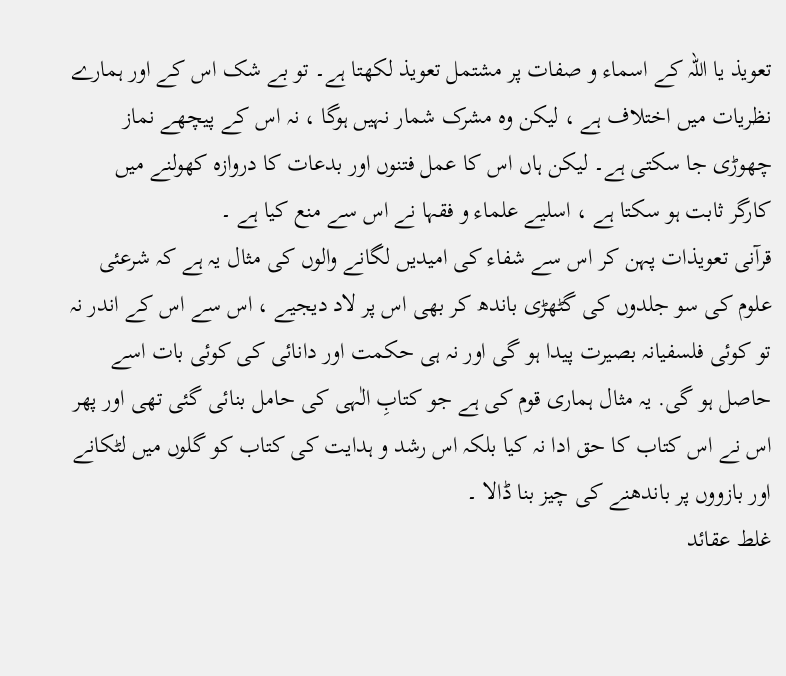تعویذ یا اللہ کے اسماء و صفات پر مشتمل تعویذ لکھتا ہے۔ تو بے شک اس کے اور ہمارے نظریات میں اختلاف ہے ، لیکن وہ مشرک شمار نہیں ہوگا ، نہ اس کے پیچھے نماز چھوڑی جا سکتی ہے۔ لیکن ہاں اس کا عمل فتنوں اور بدعات کا دروازہ کھولنے میں کارگر ثابت ہو سکتا ہے ، اسلیے علماء و فقہا نے اس سے منع کیا ہے ۔
قرآنی تعویذات پہن کر اس سے شفاء کی امیدیں لگانے والوں کی مثال یہ ہے کہ شرعئی علوم کی سو جلدوں کی گٹھڑی باندھ کر بھی اس پر لاد دیجیے ، اس سے اس کے اندر نہ تو کوئی فلسفیانہ بصیرت پیدا ہو گی اور نہ ہی حکمت اور دانائی کی کوئی بات اسے حاصل ہو گی. یہ مثال ہماری قوم کی ہے جو کتابِ الٰہی کی حامل بنائی گئی تھی اور پھر اس نے اس کتاب کا حق ادا نہ کیا بلکہ اس رشد و ہدایت کی کتاب کو گلوں میں لٹکانے اور بازووں پر باندھنے کی چیز بنا ڈالا ۔
غلط عقائد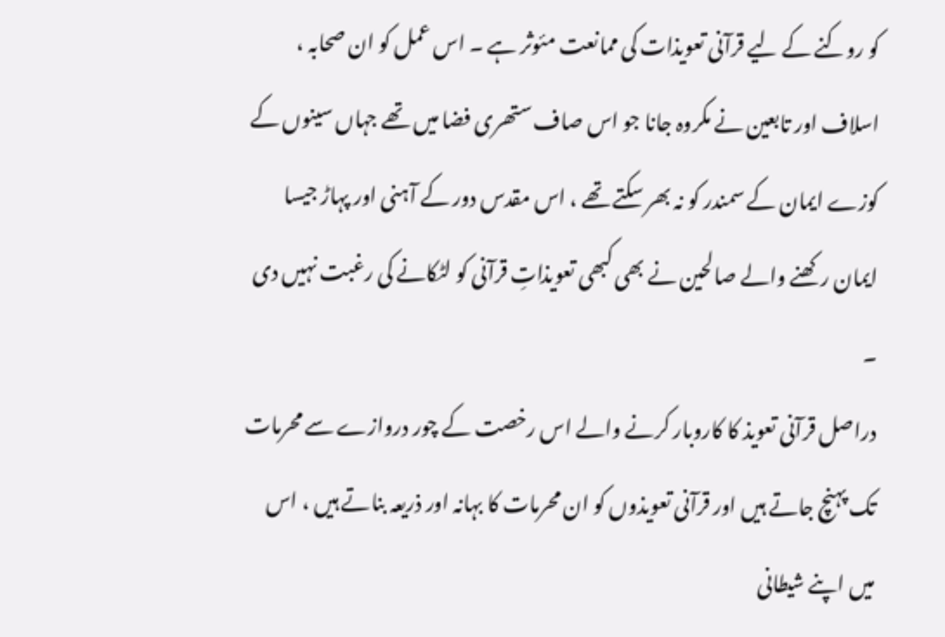کو روکنے کے لیے قرآنی تعویذات کی ممانعت مئوثر ہے ۔ اس عمل کو ان صحابہ ، اسلاف اور تابعین نے مکروہ جانا جو اس صاف ستھری فضا میں تھے جہاں سینوں کے کوزے ایمان کے سمندر کو نہ بھر سکتے تھے ، اس مقدس دور کے آہنی اور پہاڑ جیسا ایمان رکھنے والے صالحین نے بھی کبھی تعویذاتِ قرآنی کو لٹکانے کی رغبت نہیں دی ۔
دراصل قرآنی تعویذ کا کاروبار کرنے والے اس رخصت کے چور دروازے سے محرمات تک پہنچ جاتے ہیں اور قرآنی تعویذوں کو ان محرمات کا بہانہ اور ذریعہ بناتے ہیں ، اس میں اپنے شیطانی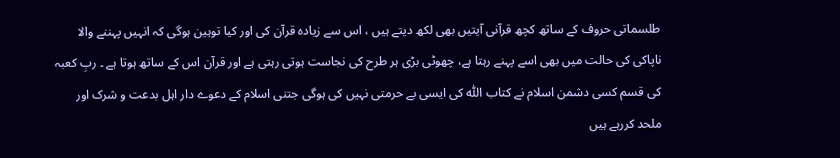طلسماتی حروف کے ساتھ کچھ قرآنی آیتیں بھی لکھ دیتے ہیں ، اس سے زیادہ قرآن کی اور کیا توہین ہوگی کہ انہیں پہننے والا ناپاکی کی حالت میں بھی اسے پہنے رہتا ہے، چھوٹی بڑی ہر طرح کی نجاست ہوتی رہتی ہے اور قرآن اس کے ساتھ ہوتا ہے ۔ ربِ کعبہ کی قسم کسی دشمن اسلام نے کتاب اللّٰہ کی ایسی بے حرمتی نہیں کی ہوگی جتنی اسلام کے دعوے دار اہل بدعت و شرک اور ملحد کررہے ہیں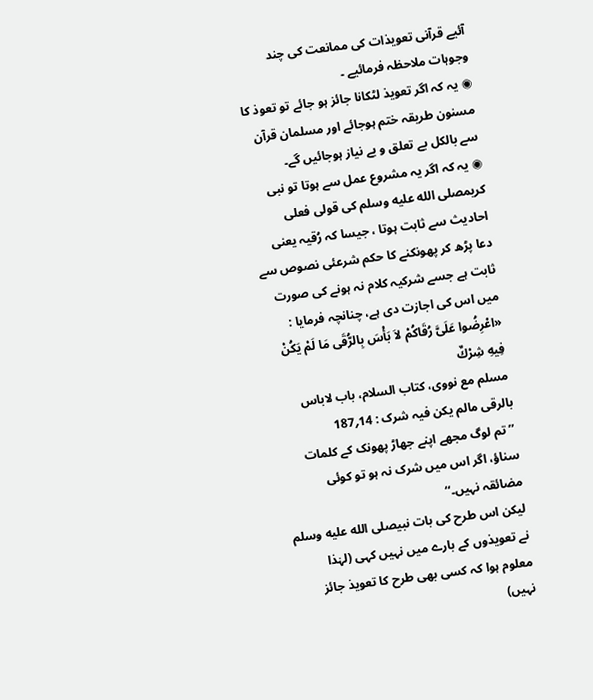آئیے قرآنی تعویذات کی ممانعت کی چند وجوہات ملاحظہ فرمائیے ۔
◉ یہ کہ اگر تعویذ لٹکانا جائز ہو جائے تو تعوذ کا مسنون طریقہ ختم ہوجائے اور مسلمان قرآن سے بالکل بے تعلق و بے نیاز ہوجائیں گے۔
◉ یہ کہ اگر یہ مشروع عمل سے ہوتا تو نبی کریمصلى الله عليه وسلم کی قولی فعلی احادیث سے ثابت ہوتا ، جیسا کہ رُقیہ یعنی دعا پڑھ کر پھونکنے کا حکم شرعئی نصوص سے ثابت ہے جسے شرکیہ کلام نہ ہونے کی صورت میں اس کی اجازت دی ہے، چنانچہ فرمایا :
«اعْرِضُوا عَلَىَّ رُقَاكُمْ لاَ بَأْسَ بِالرُّقَى مَا لَمْ يَكُنْ فِيهِ شِرْكٌ
مسلم مع نووی، کتاب السلام، باب لاباس بالرقی مالم یکن فیہ شرک : 14؍187
’’تم لوگ مجھے اپنے جھاڑ پھونک کے کلمات سناؤ، اگر اس میں شرک نہ ہو تو کوئی مضائقہ نہیں۔‘‘
لیکن اس طرح کی بات نبیصلى الله عليه وسلم نے تعویذوں کے بارے میں نہیں کہی (لہٰذا معلوم ہوا کہ کسی بھی طرح کا تعویذ جائز نہیں)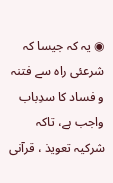◉ یہ کہ جیسا کہ شرعئی راہ سے فتنہ و فساد کا سدِباب واجب ہے، تاکہ شرکیہ تعویذ ، قرآنی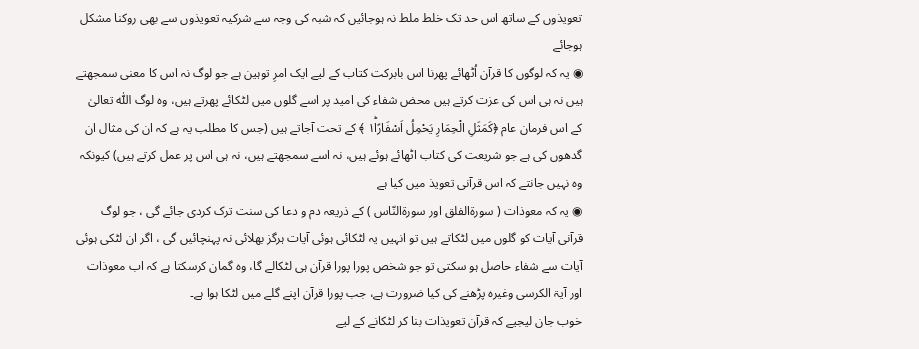تعویذوں کے ساتھ اس حد تک خلط ملط نہ ہوجائیں کہ شبہ کی وجہ سے شرکیہ تعویذوں سے بھی روکنا مشکل ہوجائے
◉ یہ کہ لوگوں کا قرآن اُٹھائے پھرنا اس بابرکت کتاب کے لیے ایک امرِ توہین ہے جو لوگ نہ اس کا معنی سمجھتے ہیں نہ ہی اس کی عزت کرتے ہیں محض شفاء کی امید پر اسے گلوں میں لٹکائے پھرتے ہیں، وہ لوگ اللّٰہ تعالیٰ کے اس فرمان عام ﴿كَمَثَلِ الْحِمَارِ يَحْمِلُ اَسْفَارًا١ؕ ﴾ کے تحت آجاتے ہیں (جس کا مطلب یہ ہے کہ ان کی مثال ان گدھوں کی ہے جو شریعت کی کتاب اٹھائے ہوئے ہیں، نہ اسے سمجھتے ہیں، نہ ہی اس پر عمل کرتے ہیں) کیونکہ وہ نہیں جانتے کہ اس قرآنی تعویذ میں کیا ہے
◉ یہ کہ معوذات ( سورةالفلق اور سورةالنّاس ) کے ذریعہ دم و دعا کی سنت ترک کردی جائے گی ، جو لوگ قرآنی آیات کو گلوں میں لٹکاتے ہیں تو انہیں یہ لٹکائی ہوئی آیات ہرگز بھلائی نہ پہنچائیں گی ، اگر ان لٹکی ہوئی آیات سے شفاء حاصل ہو سکتی تو جو شخص پورا پورا قرآن ہی لٹکالے گا، وہ گمان کرسکتا ہے کہ اب معوذات اور آیۃ الکرسی وغیرہ پڑھنے کی کیا ضرورت ہے، جب پورا قرآن اپنے گلے میں لٹکا ہوا ہے۔
خوب جان لیجیے کہ قرآن تعویذات بنا کر لٹکانے کے لیے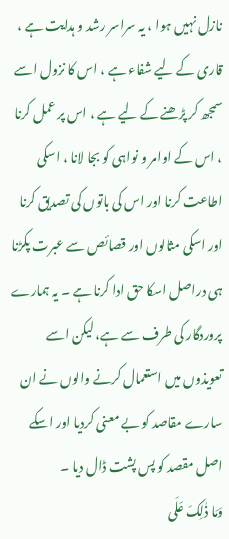نازل نہیں ہوا ، یہ سراسر رشد و ہدایت ہے ، قاری کے لیے شفاء ہے ، اس کا نزول اسے سمجھ کر پڑھنے کے لیے ہے ، اس پر عمل کرنا ، اس کے اوامر و نواہی کو بجا لانا ، اسکی اطاعت کرنا اور اس کی باتوں کی تصدیق کرنا اور اسکی مثالوں اور قصائص سے عبرت پکڑنا ہی دراصل اسکا حق ادا کرنا ہے ۔ یہ ہمارے پروردگار کی طرف سے ہے، لیکن اسے تعویذوں میں استعمال کرنے والوں نے ان سارے مقاصد کو بے معنی کردیا اور اسکے اصل مقصد کو پس پشت ڈال دیا ۔
وَمَا ذٰلِکَ عَلَی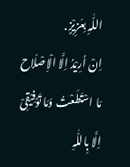اللّٰہِ بِعَزِیْزٍ․
اِنْ اُرِیْدُ اِلَّا الْاِصْلَاح مَا اسْتَطَعْتُ وَمَا تَوْفِیْقِیْ اِلَّا بِاللّٰہِ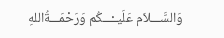وَالسَّـــلاَم عَلَيــْـــكُم وَرَحْمَـــةُاللهِ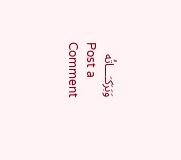وَبَرَكـَـــاتُه
Post a Comment